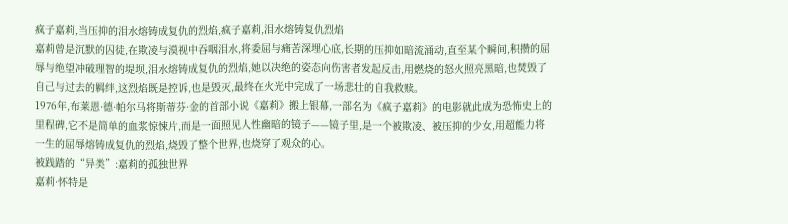疯子嘉莉,当压抑的泪水熔铸成复仇的烈焰,疯子嘉莉,泪水熔铸复仇烈焰
嘉莉曾是沉默的囚徒,在欺凌与漠视中吞咽泪水,将委屈与痛苦深埋心底,长期的压抑如暗流涌动,直至某个瞬间,积攒的屈辱与绝望冲破理智的堤坝,泪水熔铸成复仇的烈焰,她以决绝的姿态向伤害者发起反击,用燃烧的怒火照亮黑暗,也焚毁了自己与过去的羁绊,这烈焰既是控诉,也是毁灭,最终在火光中完成了一场悲壮的自我救赎。
1976年,布莱恩·德·帕尔马将斯蒂芬·金的首部小说《嘉莉》搬上银幕,一部名为《疯子嘉莉》的电影就此成为恐怖史上的里程碑,它不是简单的血浆惊悚片,而是一面照见人性幽暗的镜子——镜子里,是一个被欺凌、被压抑的少女,用超能力将一生的屈辱熔铸成复仇的烈焰,烧毁了整个世界,也烧穿了观众的心。
被践踏的“异类”:嘉莉的孤独世界
嘉莉·怀特是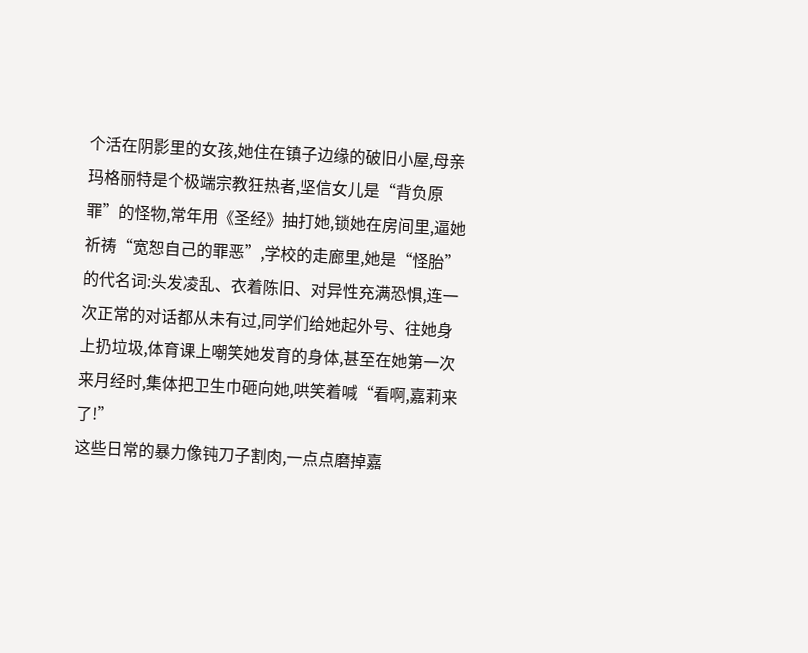个活在阴影里的女孩,她住在镇子边缘的破旧小屋,母亲玛格丽特是个极端宗教狂热者,坚信女儿是“背负原罪”的怪物,常年用《圣经》抽打她,锁她在房间里,逼她祈祷“宽恕自己的罪恶”,学校的走廊里,她是“怪胎”的代名词:头发凌乱、衣着陈旧、对异性充满恐惧,连一次正常的对话都从未有过,同学们给她起外号、往她身上扔垃圾,体育课上嘲笑她发育的身体,甚至在她第一次来月经时,集体把卫生巾砸向她,哄笑着喊“看啊,嘉莉来了!”
这些日常的暴力像钝刀子割肉,一点点磨掉嘉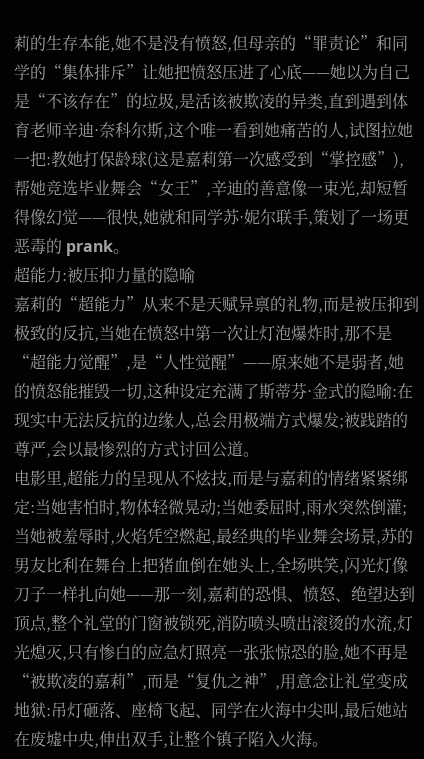莉的生存本能,她不是没有愤怒,但母亲的“罪责论”和同学的“集体排斥”让她把愤怒压进了心底——她以为自己是“不该存在”的垃圾,是活该被欺凌的异类,直到遇到体育老师辛迪·奈科尔斯,这个唯一看到她痛苦的人,试图拉她一把:教她打保龄球(这是嘉莉第一次感受到“掌控感”),帮她竞选毕业舞会“女王”,辛迪的善意像一束光,却短暂得像幻觉——很快,她就和同学苏·妮尔联手,策划了一场更恶毒的 prank。
超能力:被压抑力量的隐喻
嘉莉的“超能力”从来不是天赋异禀的礼物,而是被压抑到极致的反抗,当她在愤怒中第一次让灯泡爆炸时,那不是“超能力觉醒”,是“人性觉醒”——原来她不是弱者,她的愤怒能摧毁一切,这种设定充满了斯蒂芬·金式的隐喻:在现实中无法反抗的边缘人,总会用极端方式爆发;被践踏的尊严,会以最惨烈的方式讨回公道。
电影里,超能力的呈现从不炫技,而是与嘉莉的情绪紧紧绑定:当她害怕时,物体轻微晃动;当她委屈时,雨水突然倒灌;当她被羞辱时,火焰凭空燃起,最经典的毕业舞会场景,苏的男友比利在舞台上把猪血倒在她头上,全场哄笑,闪光灯像刀子一样扎向她——那一刻,嘉莉的恐惧、愤怒、绝望达到顶点,整个礼堂的门窗被锁死,消防喷头喷出滚烫的水流,灯光熄灭,只有惨白的应急灯照亮一张张惊恐的脸,她不再是“被欺凌的嘉莉”,而是“复仇之神”,用意念让礼堂变成地狱:吊灯砸落、座椅飞起、同学在火海中尖叫,最后她站在废墟中央,伸出双手,让整个镇子陷入火海。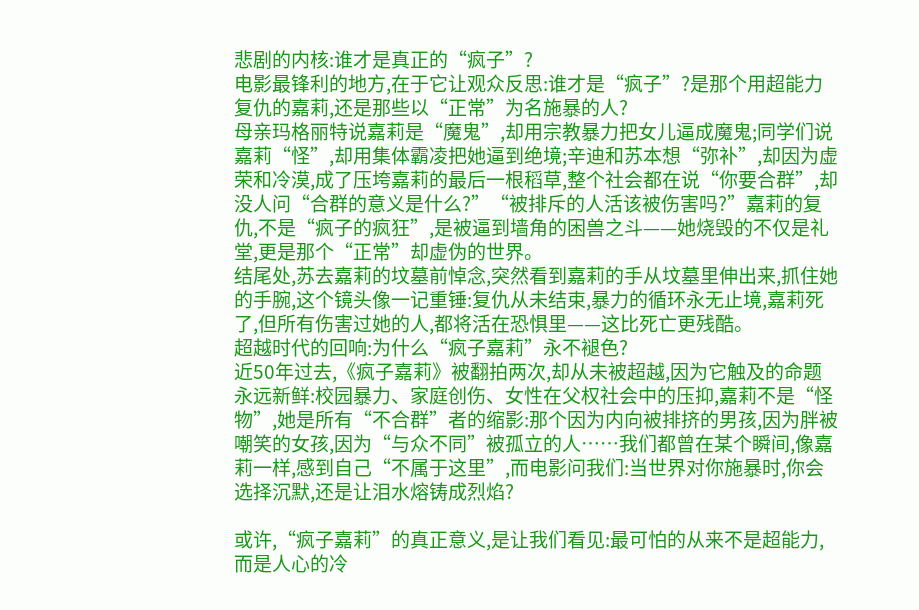悲剧的内核:谁才是真正的“疯子”?
电影最锋利的地方,在于它让观众反思:谁才是“疯子”?是那个用超能力复仇的嘉莉,还是那些以“正常”为名施暴的人?
母亲玛格丽特说嘉莉是“魔鬼”,却用宗教暴力把女儿逼成魔鬼;同学们说嘉莉“怪”,却用集体霸凌把她逼到绝境;辛迪和苏本想“弥补”,却因为虚荣和冷漠,成了压垮嘉莉的最后一根稻草,整个社会都在说“你要合群”,却没人问“合群的意义是什么?”“被排斥的人活该被伤害吗?”嘉莉的复仇,不是“疯子的疯狂”,是被逼到墙角的困兽之斗——她烧毁的不仅是礼堂,更是那个“正常”却虚伪的世界。
结尾处,苏去嘉莉的坟墓前悼念,突然看到嘉莉的手从坟墓里伸出来,抓住她的手腕,这个镜头像一记重锤:复仇从未结束,暴力的循环永无止境,嘉莉死了,但所有伤害过她的人,都将活在恐惧里——这比死亡更残酷。
超越时代的回响:为什么“疯子嘉莉”永不褪色?
近50年过去,《疯子嘉莉》被翻拍两次,却从未被超越,因为它触及的命题永远新鲜:校园暴力、家庭创伤、女性在父权社会中的压抑,嘉莉不是“怪物”,她是所有“不合群”者的缩影:那个因为内向被排挤的男孩,因为胖被嘲笑的女孩,因为“与众不同”被孤立的人……我们都曾在某个瞬间,像嘉莉一样,感到自己“不属于这里”,而电影问我们:当世界对你施暴时,你会选择沉默,还是让泪水熔铸成烈焰?

或许,“疯子嘉莉”的真正意义,是让我们看见:最可怕的从来不是超能力,而是人心的冷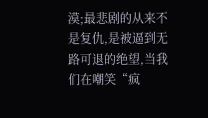漠;最悲剧的从来不是复仇,是被逼到无路可退的绝望,当我们在嘲笑“疯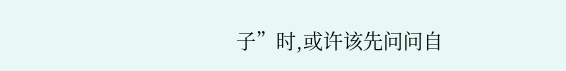子”时,或许该先问问自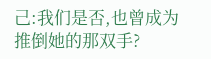己:我们是否,也曾成为推倒她的那双手?